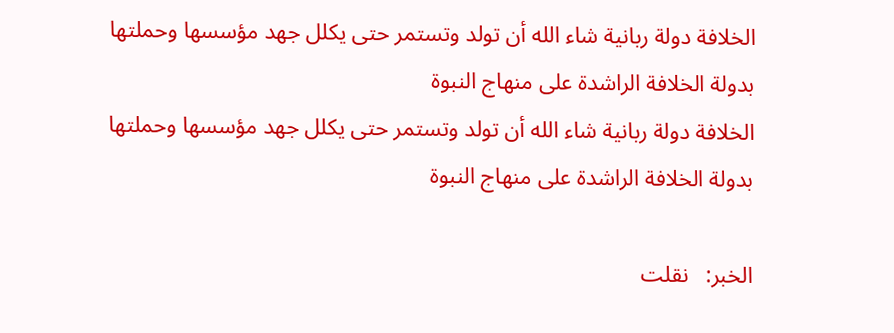الخلافة دولة ربانية شاء الله أن تولد وتستمر حتى يكلل جهد مؤسسها وحملتها بدولة الخلافة الراشدة على منهاج النبوة
الخلافة دولة ربانية شاء الله أن تولد وتستمر حتى يكلل جهد مؤسسها وحملتها بدولة الخلافة الراشدة على منهاج النبوة

الخبر:   نقلت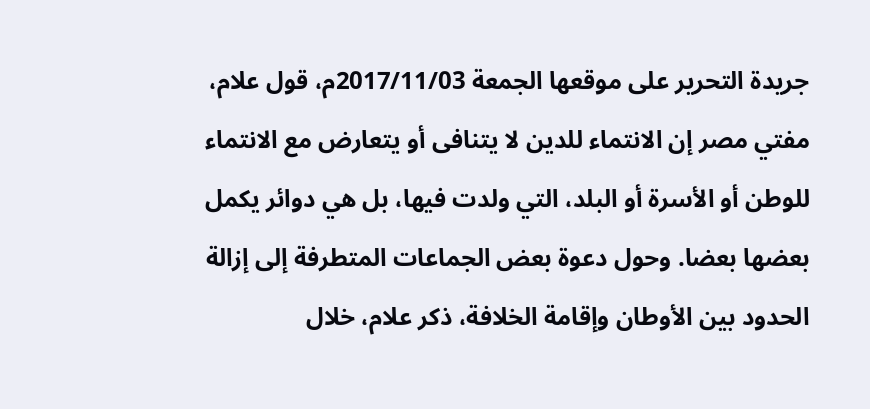جريدة التحرير على موقعها الجمعة 2017/11/03م، قول علام، مفتي مصر إن الانتماء للدين لا يتنافى أو يتعارض مع الانتماء للوطن أو الأسرة أو البلد، التي ولدت فيها، بل هي دوائر يكمل بعضها بعضا. وحول دعوة بعض الجماعات المتطرفة إلى إزالة الحدود بين الأوطان وإقامة الخلافة، ذكر علام، خلال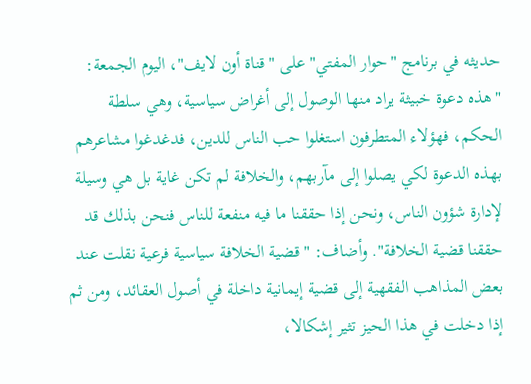حديثه في برنامج "حوار المفتي" على "قناة أون لايف"، اليوم الجمعة: "هذه دعوة خبيثة يراد منها الوصول إلى أغراض سياسية، وهي سلطة الحكم، فهؤلاء المتطرفون استغلوا حب الناس للدين، فدغدغوا مشاعرهم بهذه الدعوة لكي يصلوا إلى مآربهم، والخلافة لم تكن غاية بل هي وسيلة لإدارة شؤون الناس، ونحن إذا حققنا ما فيه منفعة للناس فنحن بذلك قد حققنا قضية الخلافة". وأضاف: "قضية الخلافة سياسية فرعية نقلت عند بعض المذاهب الفقهية إلى قضية إيمانية داخلة في أصول العقائد، ومن ثم إذا دخلت في هذا الحيز تثير إشكالا،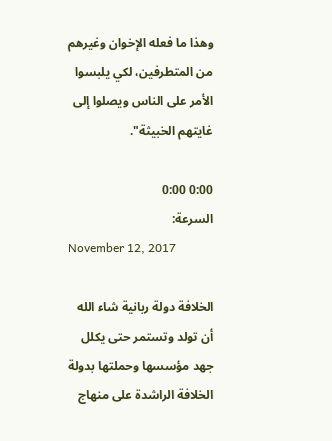وهذا ما فعله الإخوان وغيرهم من المتطرفين، لكي يلبسوا الأمر على الناس ويصلوا إلى غايتهم الخبيثة".

0:00 0:00
السرعة:
November 12, 2017

الخلافة دولة ربانية شاء الله أن تولد وتستمر حتى يكلل جهد مؤسسها وحملتها بدولة الخلافة الراشدة على منهاج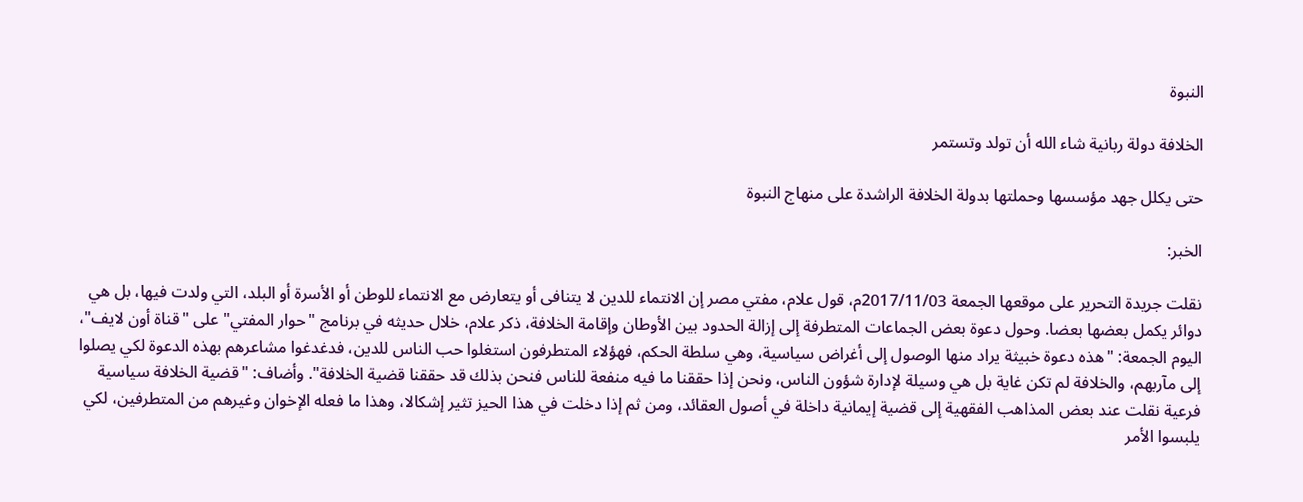النبوة

الخلافة دولة ربانية شاء الله أن تولد وتستمر

حتى يكلل جهد مؤسسها وحملتها بدولة الخلافة الراشدة على منهاج النبوة

الخبر:

نقلت جريدة التحرير على موقعها الجمعة 2017/11/03م، قول علام، مفتي مصر إن الانتماء للدين لا يتنافى أو يتعارض مع الانتماء للوطن أو الأسرة أو البلد، التي ولدت فيها، بل هي دوائر يكمل بعضها بعضا. وحول دعوة بعض الجماعات المتطرفة إلى إزالة الحدود بين الأوطان وإقامة الخلافة، ذكر علام، خلال حديثه في برنامج "حوار المفتي" على "قناة أون لايف"، اليوم الجمعة: "هذه دعوة خبيثة يراد منها الوصول إلى أغراض سياسية، وهي سلطة الحكم، فهؤلاء المتطرفون استغلوا حب الناس للدين، فدغدغوا مشاعرهم بهذه الدعوة لكي يصلوا إلى مآربهم، والخلافة لم تكن غاية بل هي وسيلة لإدارة شؤون الناس، ونحن إذا حققنا ما فيه منفعة للناس فنحن بذلك قد حققنا قضية الخلافة". وأضاف: "قضية الخلافة سياسية فرعية نقلت عند بعض المذاهب الفقهية إلى قضية إيمانية داخلة في أصول العقائد، ومن ثم إذا دخلت في هذا الحيز تثير إشكالا، وهذا ما فعله الإخوان وغيرهم من المتطرفين، لكي يلبسوا الأمر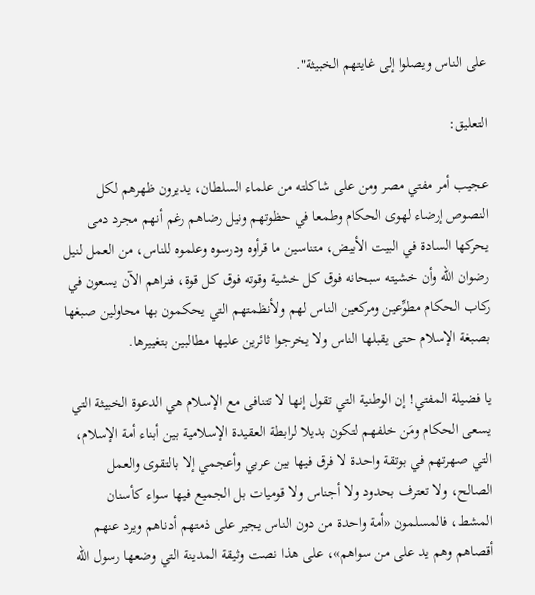على الناس ويصلوا إلى غايتهم الخبيثة".

التعليق:

عجيب أمر مفتي مصر ومن على شاكلته من علماء السلطان، يديرون ظهرهم لكل النصوص إرضاء لهوى الحكام وطمعا في حظوتهم ونيل رضاهم رغم أنهم مجرد دمى يحركها السادة في البيت الأبيض، متناسين ما قرأوه ودرسوه وعلموه للناس، من العمل لنيل رضوان الله وأن خشيته سبحانه فوق كل خشية وقوته فوق كل قوة، فنراهم الآن يسعون في ركاب الحكام مطوِّعين ومركعين الناس لهم ولأنظمتهم التي يحكمون بها محاولين صبغها بصبغة الإسلام حتى يقبلها الناس ولا يخرجوا ثائرين عليها مطالبين بتغييرها.

يا فضيلة المفتي! إن الوطنية التي تقول إنها لا تتنافى مع الإسلام هي الدعوة الخبيثة التي يسعى الحكام ومَن خلفهم لتكون بديلا لرابطة العقيدة الإسلامية بين أبناء أمة الإسلام، التي صهرتهم في بوتقة واحدة لا فرق فيها بين عربي وأعجمي إلا بالتقوى والعمل الصالح، ولا تعترف بحدود ولا أجناس ولا قوميات بل الجميع فيها سواء كأسنان المشط، فالمسلمون «أمة واحدة من دون الناس يجير على ذمتهم أدناهم ويرد عنهم أقصاهم وهم يد على من سواهم»، على هذا نصت وثيقة المدينة التي وضعها رسول الله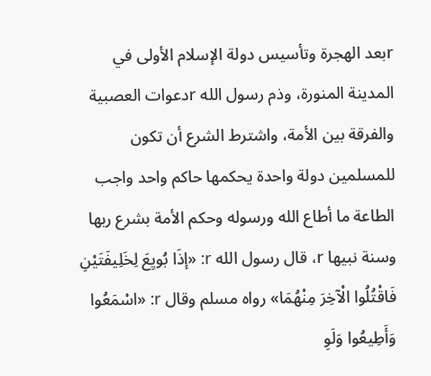rبعد الهجرة وتأسيس دولة الإسلام الأولى في المدينة المنورة، وذم رسول الله rدعوات العصبية والفرقة بين الأمة، واشترط الشرع أن تكون للمسلمين دولة واحدة يحكمها حاكم واحد واجب الطاعة ما أطاع الله ورسوله وحكم الأمة بشرع ربها وسنة نبيها r، قال رسول الله r: «إذَا بُويِعَ لِخَلِيفَتَيْنِ فَاقْتُلُوا الْآخِرَ مِنْهُمَا» رواه مسلم وقال r: «اسْمَعُوا وَأَطِيعُوا وَلَوِ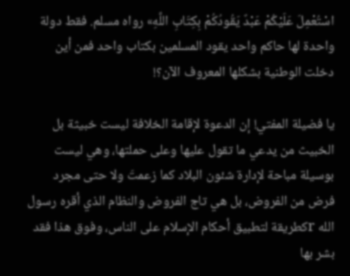اسْتُعْمِلَ عَلَيْكُمْ عَبْدٌ يَقُودُكُمْ بِكِتَابِ اللَّهِ» رواه مسلم. فقط دولة واحدة لها حاكم واحد يقود المسلمين بكتاب واحد فمن أين دخلت الوطنية بشكلها المعروف الآن؟!

يا فضيلة المفتي! إن الدعوة لإقامة الخلافة ليست خبيثة بل الخبيث من يدعي ما تقول عليها وعلى حملتها، وهي ليست بوسيلة مباحة لإدارة شئون البلاد كما زعمتَ ولا حتى مجرد فرض من الفروض، بل هي تاج الفروض والنظام الذي أقره رسول الله rكطريقة لتطبيق أحكام الإسلام على الناس، وفوق هذا فقد بشر بها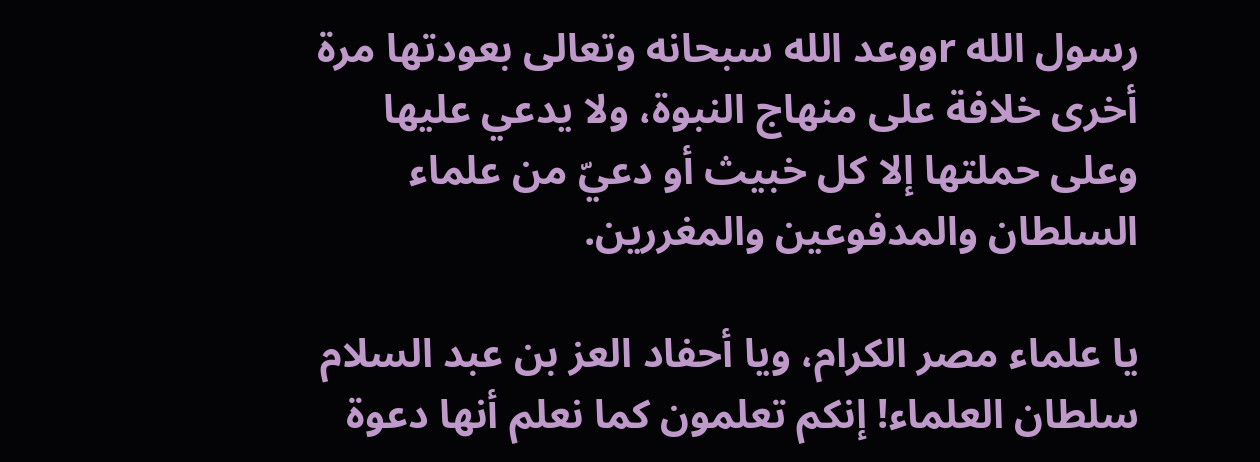رسول الله rووعد الله سبحانه وتعالى بعودتها مرة أخرى خلافة على منهاج النبوة، ولا يدعي عليها وعلى حملتها إلا كل خبيث أو دعيّ من علماء السلطان والمدفوعين والمغررين.

يا علماء مصر الكرام، ويا أحفاد العز بن عبد السلام سلطان العلماء! إنكم تعلمون كما نعلم أنها دعوة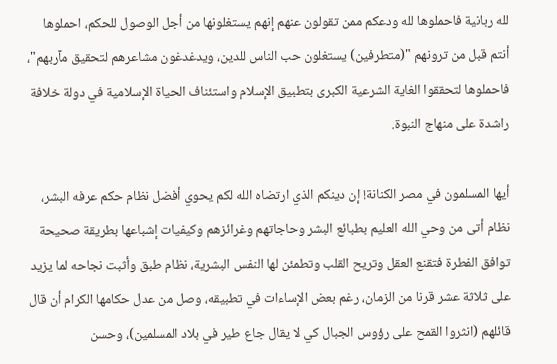لله ربانية فاحملوها لله ودعكم ممن تقولون عنهم إنهم يستغلونها من أجل الوصول للحكم، احملوها أنتم قبل من ترونهم "(متطرفين) يستغلون حب الناس للدين، ويدغدغون مشاعرهم لتحقيق مآربهم"، فاحملوها لتحققوا الغاية الشرعية الكبرى بتطبيق الإسلام واستئناف الحياة الإسلامية في دولة خلافة راشدة على منهاج النبوة.

أيها المسلمون في مصر الكنانة! إن دينكم الذي ارتضاه الله لكم يحوي أفضل نظام حكم عرفه البشر، نظام أتى من وحي الله العليم بطبائع البشر وحاجاتهم وغرائزهم وكيفيات إشباعها بطريقة صحيحة توافق الفطرة فتقنع العقل وتريح القلب وتطمئن لها النفس البشرية، نظام طبق وأثبت نجاحه لما يزيد على ثلاثة عشر قرنا من الزمان، رغم بعض الإساءات في تطبيقه، وصل من عدل حكامها الكرام أن قال قائلهم (انثروا القمح على رؤوس الجبال كي لا يقال جاع طير في بلاد المسلمين)، وحسن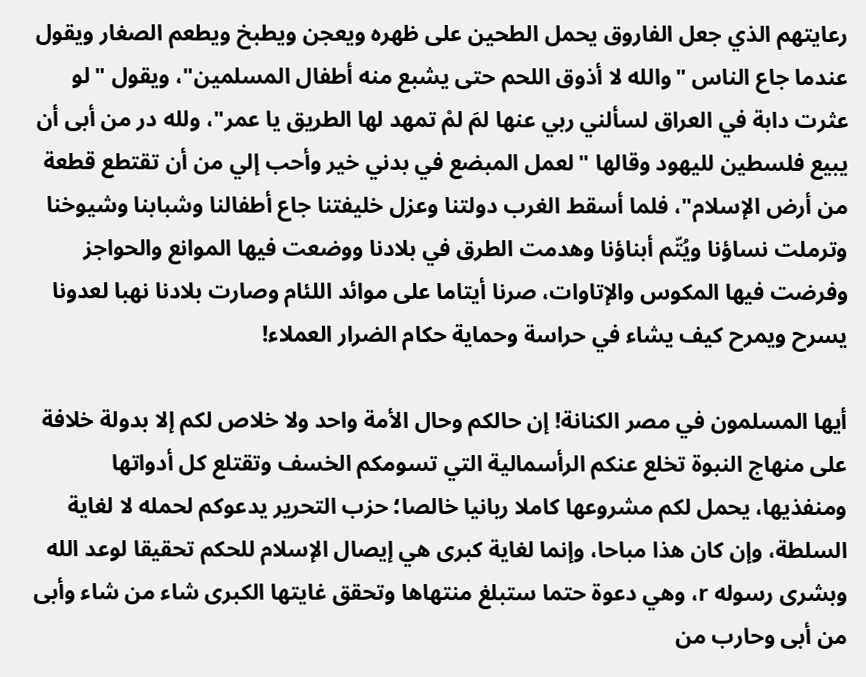رعايتهم الذي جعل الفاروق يحمل الطحين على ظهره ويعجن ويطبخ ويطعم الصغار ويقول عندما جاع الناس "والله لا أذوق اللحم حتى يشبع منه أطفال المسلمين"، ويقول "لو عثرت دابة في العراق لسألني ربي عنها لمَ لمْ تمهد لها الطريق يا عمر"، ولله در من أبى أن يبيع فلسطين لليهود وقالها "لعمل المبضع في بدني خير وأحب إلي من أن تقتطع قطعة من أرض الإسلام"، فلما أسقط الغرب دولتنا وعزل خليفتنا جاع أطفالنا وشبابنا وشيوخنا وترملت نساؤنا ويُتّم أبناؤنا وهدمت الطرق في بلادنا ووضعت فيها الموانع والحواجز وفرضت فيها المكوس والإتاوات، صرنا أيتاما على موائد اللئام وصارت بلادنا نهبا لعدونا يسرح ويمرح كيف يشاء في حراسة وحماية حكام الضرار العملاء!

أيها المسلمون في مصر الكنانة! إن حالكم وحال الأمة واحد ولا خلاص لكم إلا بدولة خلافة على منهاج النبوة تخلع عنكم الرأسمالية التي تسومكم الخسف وتقتلع كل أدواتها ومنفذيها، يحمل لكم مشروعها كاملا ربانيا خالصا؛ حزب التحرير يدعوكم لحمله لا لغاية السلطة، وإن كان هذا مباحا، وإنما لغاية كبرى هي إيصال الإسلام للحكم تحقيقا لوعد الله وبشرى رسوله r، وهي دعوة حتما ستبلغ منتهاها وتحقق غايتها الكبرى شاء من شاء وأبى من أبى وحارب من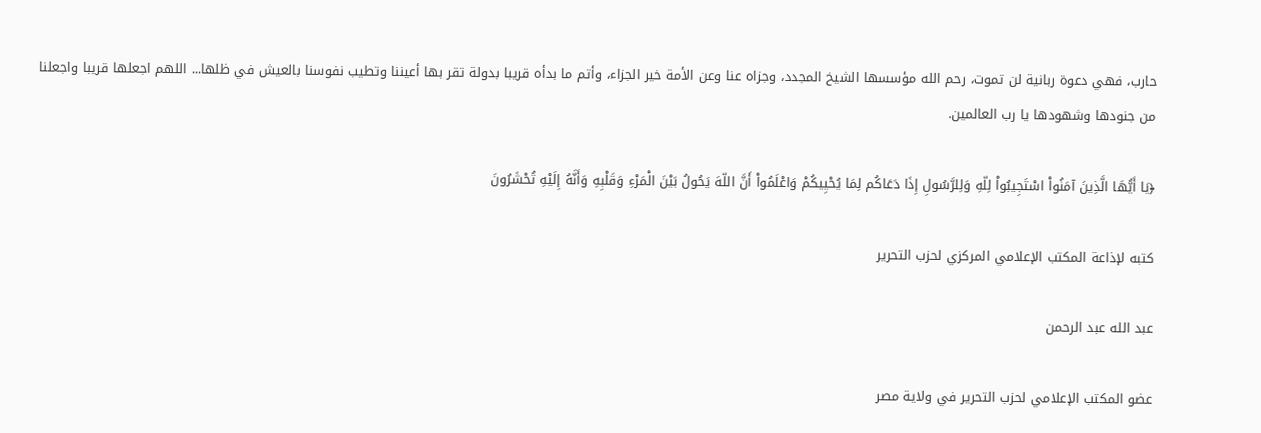حارب، فهي دعوة ربانية لن تموت، رحم الله مؤسسها الشيخ المجدد، وجزاه عنا وعن الأمة خير الجزاء، وأتم ما بدأه قريبا بدولة تقر بها أعيننا وتطيب نفوسنا بالعيش في ظلها... اللهم اجعلها قريبا واجعلنا من جنودها وشهودها يا رب العالمين.

﴿يَا أَيُّهَا الَّذِينَ آمَنُواْ اسْتَجِيبُواْ لِلّهِ وَلِلرَّسُولِ إِذَا دَعَاكُم لِمَا يُحْيِيكُمْ وَاعْلَمُواْ أَنَّ اللّهَ يَحُولُ بَيْنَ الْمَرْءِ وَقَلْبِهِ وَأَنَّهُ إِلَيْهِ تُحْشَرُونَ

كتبه لإذاعة المكتب الإعلامي المركزي لحزب التحرير

عبد الله عبد الرحمن

عضو المكتب الإعلامي لحزب التحرير في ولاية مصر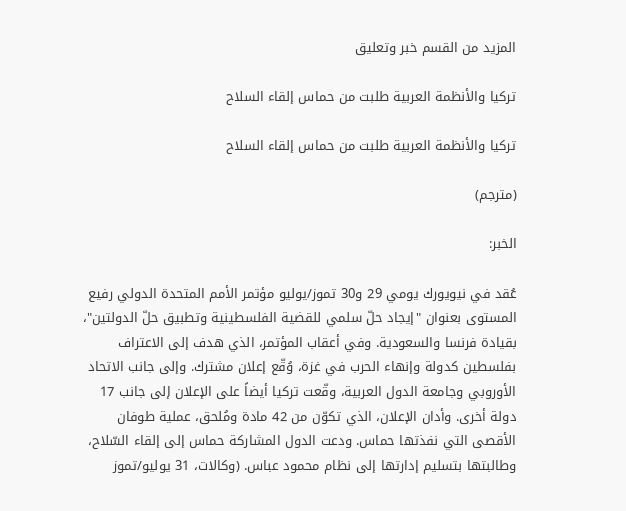المزيد من القسم خبر وتعليق

تركيا والأنظمة العربية طلبت من حماس إلقاء السلاح

تركيا والأنظمة العربية طلبت من حماس إلقاء السلاح

(مترجم)

الخبر:

عُقد في نيويورك يومي 29 و30 تموز/يوليو مؤتمر الأمم المتحدة الدولي رفيع المستوى بعنوان "إيجاد حلّ سلمي للقضية الفلسطينية وتطبيق حلّ الدولتين"، بقيادة فرنسا والسعودية. وفي أعقاب المؤتمر، الذي هدف إلى الاعتراف بفلسطين كدولة وإنهاء الحرب في غزة، وُقّع إعلان مشترك. وإلى جانب الاتحاد الأوروبي وجامعة الدول العربية، وقّعت تركيا أيضاً على الإعلان إلى جانب 17 دولة أخرى. وأدان الإعلان، الذي تكوّن من 42 مادة ومُلحق، عملية طوفان الأقصى التي نفذتها حماس. ودعت الدول المشاركة حماس إلى إلقاء السّلاح، وطالبتها بتسليم إدارتها إلى نظام محمود عباس. (وكالات، 31 يوليو/تموز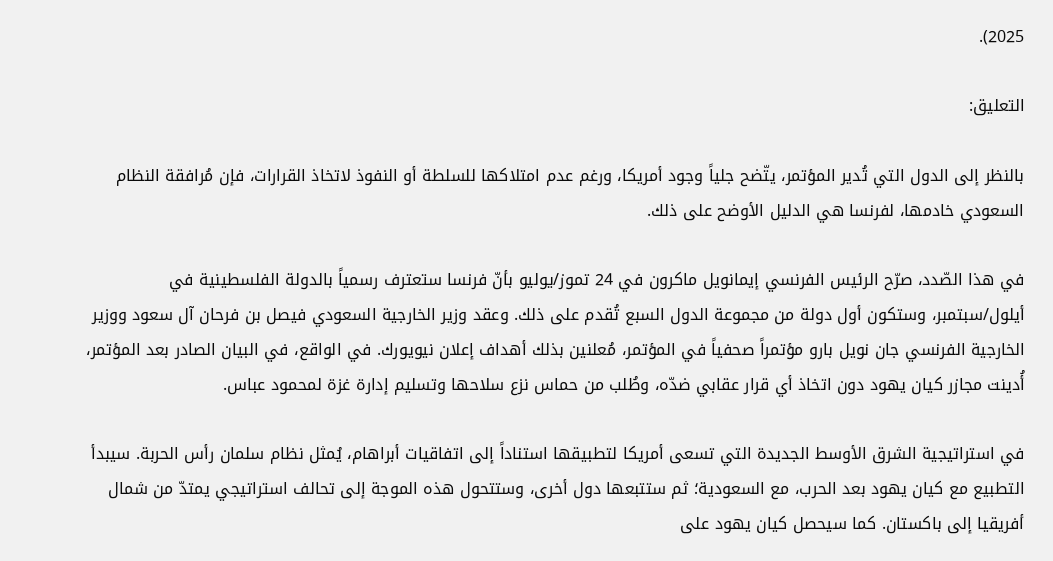2025).

التعليق:

بالنظر إلى الدول التي تُدير المؤتمر، يتّضح جلياً وجود أمريكا، ورغم عدم امتلاكها للسلطة أو النفوذ لاتخاذ القرارات، فإن مُرافقة النظام السعودي خادمها، لفرنسا هي الدليل الأوضح على ذلك.

في هذا الصّدد، صرّح الرئيس الفرنسي إيمانويل ماكرون في 24 تموز/يوليو بأنّ فرنسا ستعترف رسمياً بالدولة الفلسطينية في أيلول/سبتمبر، وستكون أول دولة من مجموعة الدول السبع تُقدم على ذلك. وعقد وزير الخارجية السعودي فيصل بن فرحان آل سعود ووزير الخارجية الفرنسي جان نويل بارو مؤتمراً صحفياً في المؤتمر، مُعلنين بذلك أهداف إعلان نيويورك. في الواقع، في البيان الصادر بعد المؤتمر، أُدينت مجازر كيان يهود دون اتخاذ أي قرار عقابي ضدّه، وطُلب من حماس نزع سلاحها وتسليم إدارة غزة لمحمود عباس.

في استراتيجية الشرق الأوسط الجديدة التي تسعى أمريكا لتطبيقها استناداً إلى اتفاقيات أبراهام، يُمثل نظام سلمان رأس الحربة. سيبدأ التطبيع مع كيان يهود بعد الحرب، مع السعودية؛ ثم ستتبعها دول أخرى، وستتحول هذه الموجة إلى تحالف استراتيجي يمتدّ من شمال أفريقيا إلى باكستان. كما سيحصل كيان يهود على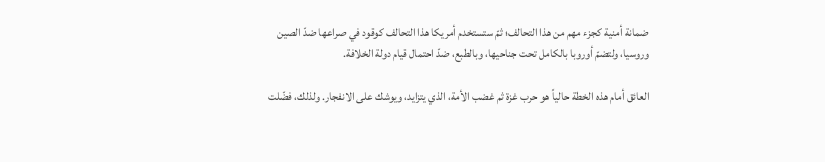ضمانة أمنية كجزء مهم من هذا التحالف؛ ثمّ ستستخدم أمريكا هذا التحالف كوقود في صراعها ضدّ الصين وروسيا، ولتضمّ أوروبا بالكامل تحت جناحيها، وبالطبع، ضدّ احتمال قيام دولة الخلافة.

العائق أمام هذه الخطة حالياً هو حرب غزة ثم غضب الأمة، الذي يتزايد، ويوشك على الانفجار. ولذلك، فضّلت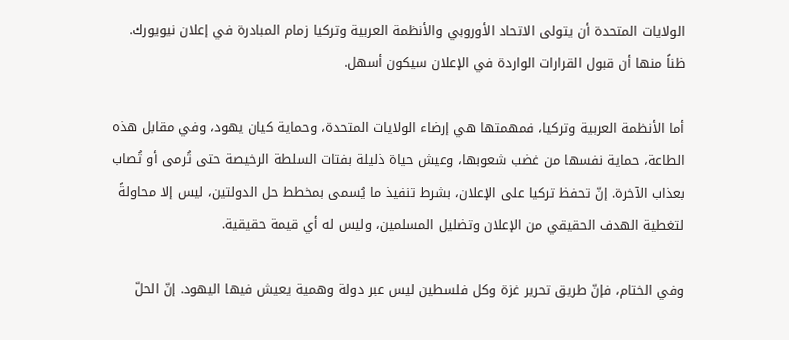الولايات المتحدة أن يتولى الاتحاد الأوروبي والأنظمة العربية وتركيا زمام المبادرة في إعلان نيويورك. ظناً منها أن قبول القرارات الواردة في الإعلان سيكون أسهل.

أما الأنظمة العربية وتركيا، فمهمتها هي إرضاء الولايات المتحدة، وحماية كيان يهود، وفي مقابل هذه الطاعة، حماية نفسها من غضب شعوبها، وعيش حياة ذليلة بفتات السلطة الرخيصة حتى تُرمى أو تُصاب بعذاب الآخرة. إنّ تحفظ تركيا على الإعلان، بشرط تنفيذ ما يُسمى بمخطط حل الدولتين، ليس إلا محاولةً لتغطية الهدف الحقيقي من الإعلان وتضليل المسلمين، وليس له أي قيمة حقيقية.

وفي الختام، فإنّ طريق تحرير غزة وكل فلسطين ليس عبر دولة وهمية يعيش فيها اليهود. إنّ الحلّ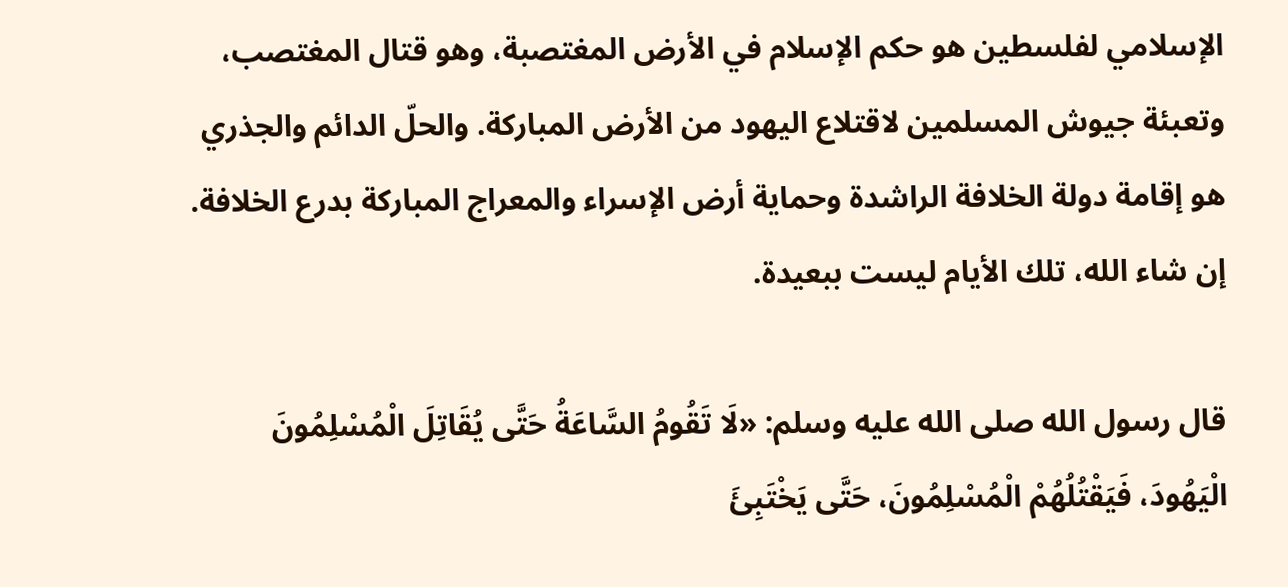الإسلامي لفلسطين هو حكم الإسلام في الأرض المغتصبة، وهو قتال المغتصب، وتعبئة جيوش المسلمين لاقتلاع اليهود من الأرض المباركة. والحلّ الدائم والجذري هو إقامة دولة الخلافة الراشدة وحماية أرض الإسراء والمعراج المباركة بدرع الخلافة. إن شاء الله، تلك الأيام ليست ببعيدة.

قال رسول الله صلى الله عليه وسلم: «لَا تَقُومُ السَّاعَةُ حَتَّى يُقَاتِلَ الْمُسْلِمُونَ الْيَهُودَ، فَيَقْتُلُهُمْ الْمُسْلِمُونَ، حَتَّى يَخْتَبِئَ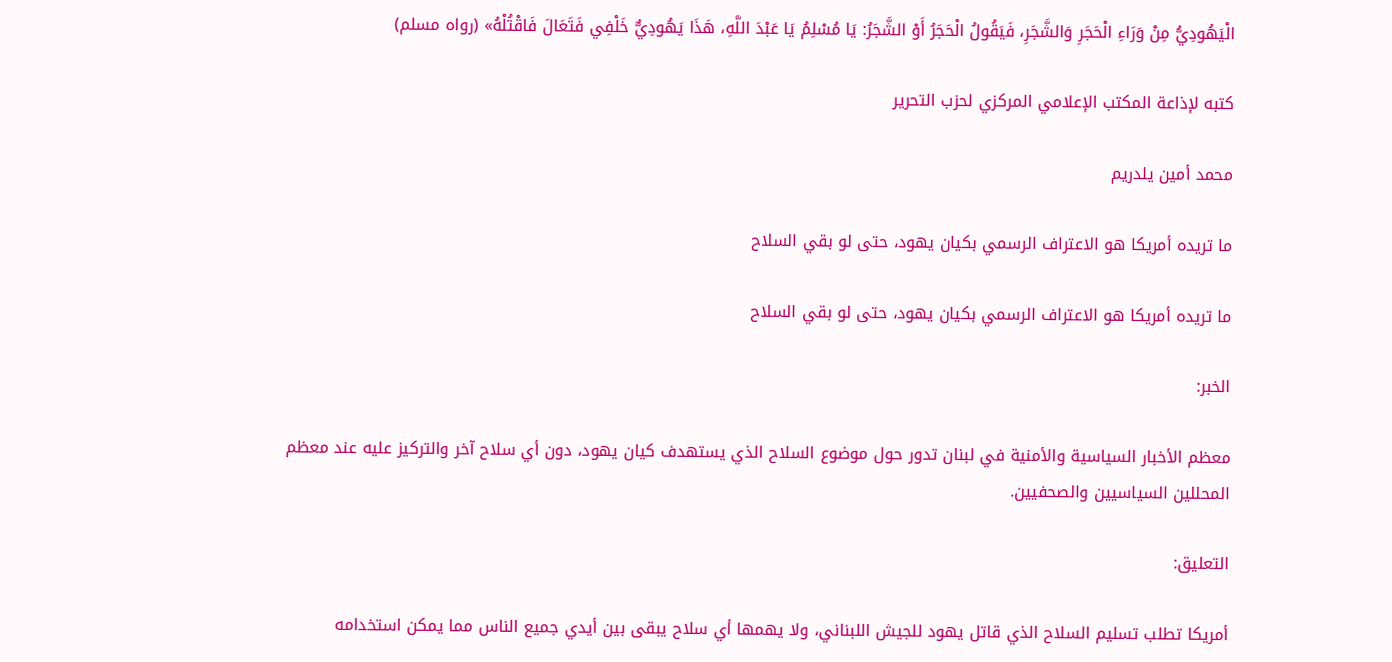الْيَهُودِيُّ مِنْ وَرَاءِ الْحَجَرِ وَالشَّجَرِ، فَيَقُولُ الْحَجَرُ أَوْ الشَّجَرُ: يَا مُسْلِمُ يَا عَبْدَ اللَّهِ، هَذَا يَهُودِيٌّ خَلْفِي فَتَعَالَ فَاقْتُلْهُ» (رواه مسلم)

كتبه لإذاعة المكتب الإعلامي المركزي لحزب التحرير

محمد أمين يلدريم

ما تريده أمريكا هو الاعتراف الرسمي بكيان يهود، حتى لو بقي السلاح

ما تريده أمريكا هو الاعتراف الرسمي بكيان يهود، حتى لو بقي السلاح

الخبر:

معظم الأخبار السياسية والأمنية في لبنان تدور حول موضوع السلاح الذي يستهدف كيان يهود، دون أي سلاح آخر والتركيز عليه عند معظم المحللين السياسيين والصحفيين.

التعليق:

أمريكا تطلب تسليم السلاح الذي قاتل يهود للجيش اللبناني، ولا يهمها أي سلاح يبقى بين أيدي جميع الناس مما يمكن استخدامه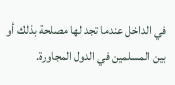في الداخل عندما تجد لها مصلحة بذلك أو بين المسلمين في الدول المجاورة.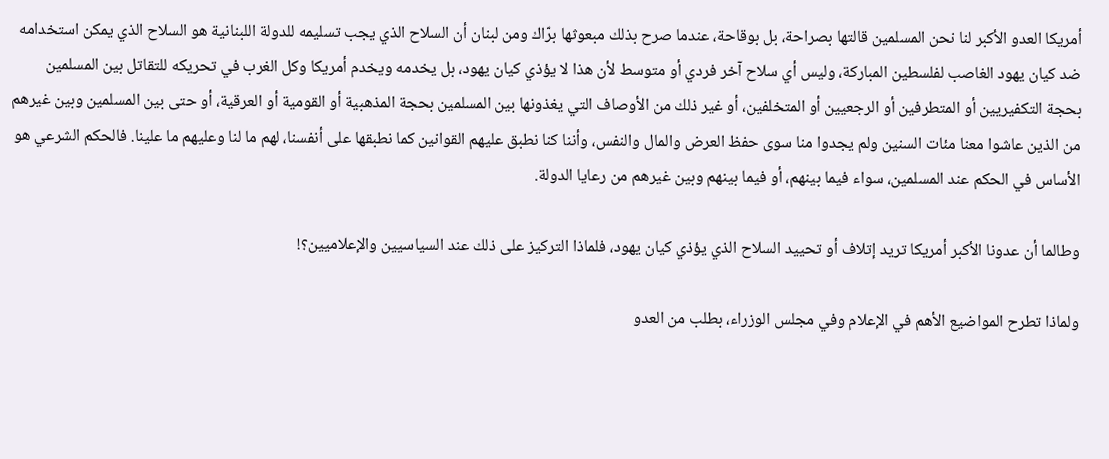أمريكا العدو الأكبر لنا نحن المسلمين قالتها بصراحة، بل بوقاحة، عندما صرح بذلك مبعوثها برّاك ومن لبنان أن السلاح الذي يجب تسليمه للدولة اللبنانية هو السلاح الذي يمكن استخدامه ضد كيان يهود الغاصب لفلسطين المباركة، وليس أي سلاح آخر فردي أو متوسط لأن هذا لا يؤذي كيان يهود، بل يخدمه ويخدم أمريكا وكل الغرب في تحريكه للتقاتل بين المسلمين بحجة التكفيريين أو المتطرفين أو الرجعيين أو المتخلفين، أو غير ذلك من الأوصاف التي يغذونها بين المسلمين بحجة المذهبية أو القومية أو العرقية، أو حتى بين المسلمين وبين غيرهم من الذين عاشوا معنا مئات السنين ولم يجدوا منا سوى حفظ العرض والمال والنفس، وأننا كنا نطبق عليهم القوانين كما نطبقها على أنفسنا، لهم ما لنا وعليهم ما علينا. فالحكم الشرعي هو الأساس في الحكم عند المسلمين، سواء فيما بينهم، أو فيما بينهم وبين غيرهم من رعايا الدولة.

وطالما أن عدونا الأكبر أمريكا تريد إتلاف أو تحييد السلاح الذي يؤذي كيان يهود، فلماذا التركيز على ذلك عند السياسيين والإعلاميين؟!

ولماذا تطرح المواضيع الأهم في الإعلام وفي مجلس الوزراء، بطلب من العدو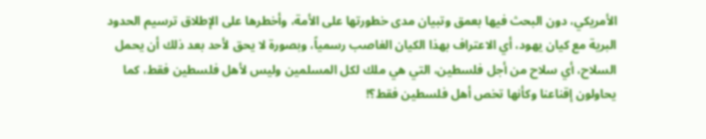الأمريكي، دون البحث فيها بعمق وتبيان مدى خطورتها على الأمة، وأخطرها على الإطلاق ترسيم الحدود البرية مع كيان يهود، أي الاعتراف بهذا الكيان الغاصب رسمياً، وبصورة لا يحق لأحد بعد ذلك أن يحمل السلاح، أي سلاح من أجل فلسطين، التي هي ملك لكل المسلمين وليس لأهل فلسطين فقط، كما يحاولون إقناعنا وكأنها تخص أهل فلسطين فقط؟!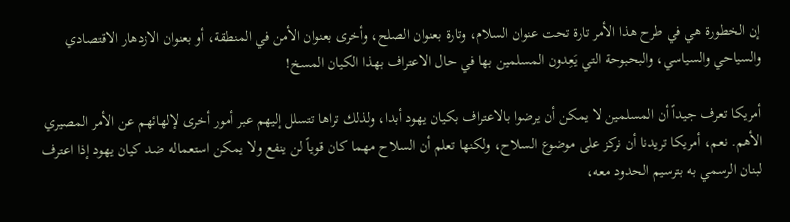إن الخطورة هي في طرح هذا الأمر تارة تحت عنوان السلام، وتارة بعنوان الصلح، وأخرى بعنوان الأمن في المنطقة، أو بعنوان الازدهار الاقتصادي والسياحي والسياسي، والبحبوحة التي يَعِدون المسلمين بها في حال الاعتراف بهذا الكيان المسخ!

أمريكا تعرف جيداً أن المسلمين لا يمكن أن يرضوا بالاعتراف بكيان يهود أبدا، ولذلك تراها تتسلل إليهم عبر أمور أخرى لإلهائهم عن الأمر المصيري الأهم. نعم، أمريكا تريدنا أن نركز على موضوع السلاح، ولكنها تعلم أن السلاح مهما كان قوياً لن ينفع ولا يمكن استعماله ضد كيان يهود إذا اعترف لبنان الرسمي به بترسيم الحدود معه،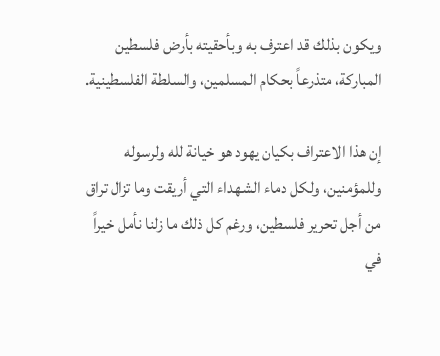ويكون بذلك قد اعترف به وبأحقيته بأرض فلسطين المباركة، متذرعاً بحكام المسلمين، والسلطة الفلسطينية.

إن هذا الاعتراف بكيان يهود هو خيانة لله ولرسوله وللمؤمنين، ولكل دماء الشهداء التي أريقت وما تزال تراق من أجل تحرير فلسطين، ورغم كل ذلك ما زلنا نأمل خيراً في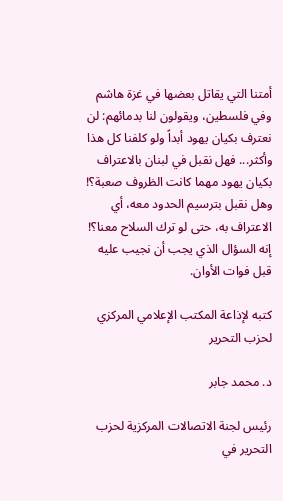أمتنا التي يقاتل بعضها في غزة هاشم وفي فلسطين، ويقولون لنا بدمائهم: لن نعترف بكيان يهود أبداً ولو كلفنا كل هذا وأكثر... فهل نقبل في لبنان بالاعتراف بكيان يهود مهما كانت الظروف صعبة؟! وهل نقبل بترسيم الحدود معه، أي الاعتراف به، حتى لو ترك السلاح معنا؟! إنه السؤال الذي يجب أن نجيب عليه قبل فوات الأوان.

كتبه لإذاعة المكتب الإعلامي المركزي لحزب التحرير

د. محمد جابر

رئيس لجنة الاتصالات المركزية لحزب التحرير في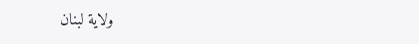ولاية لبنان